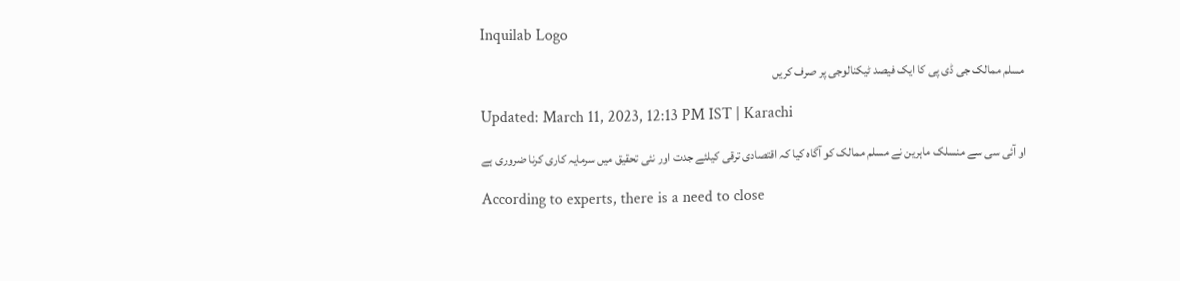Inquilab Logo

مسلم ممالک جی ڈی پی کا ایک فیصد ٹیکنالوجی پر صرف کریں

Updated: March 11, 2023, 12:13 PM IST | Karachi

او آئی سی سے منسلک ماہرین نے مسلم ممالک کو آگاہ کیا کہ اقتصادی ترقی کیلئے جدت اور نئی تحقیق میں سرمایہ کاری کرنا ضروری ہے

According to experts, there is a need to close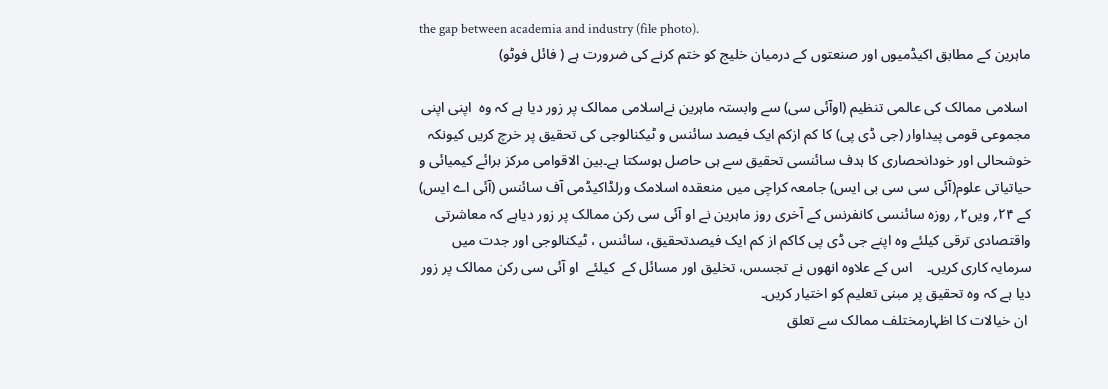the gap between academia and industry (file photo).
ماہرین کے مطابق اکیڈمیوں اور صنعتوں کے درمیان خلیج کو ختم کرنے کی ضرورت ہے ( فائل فوٹو)

 اسلامی ممالک کی عالمی تنظیم (اوآئی سی) سے وابستہ ماہرین نےاسلامی ممالک پر زور دیا ہے کہ وہ  اپنی اپنی مجموعی قومی پیداوار (جی ڈی پی) کا کم ازکم ایک فیصد سائنس و ٹیکنالوجی کی تحقیق پر خرچ کریں کیونکہ خوشحالی اور خودانحصاری کا ہدف سائنسی تحقیق سے ہی حاصل ہوسکتا ہے۔بین الاقوامی مرکز برائے کیمیائی و حیاتیاتی علوم(آئی سی سی بی ایس) جامعہ کراچی میں منعقدہ اسلامک ورلڈاکیڈمی آف سائنس (آئی اے ایس) کے ۲۴؍ ویں۲؍ روزہ سائنسی کانفرنس کے آخری روز ماہرین نے او آئی سی رکن ممالک پر زور دیاہے کہ معاشرتی واقتصادی ترقی کیلئے وہ اپنے جی ڈی پی کاکم از کم ایک فیصدتحقیق، سائنس ، ٹیکنالوجی اور جدت میں سرمایہ کاری کریں۔    اس کے علاوہ انھوں نے تجسس، تخلیق اور مسائل کے  کیلئے  او آئی سی رکن ممالک پر زور دیا ہے کہ وہ تحقیق پر مبنی تعلیم کو اختیار کریں۔
 ان خیالات کا اظہارمختلف ممالک سے تعلق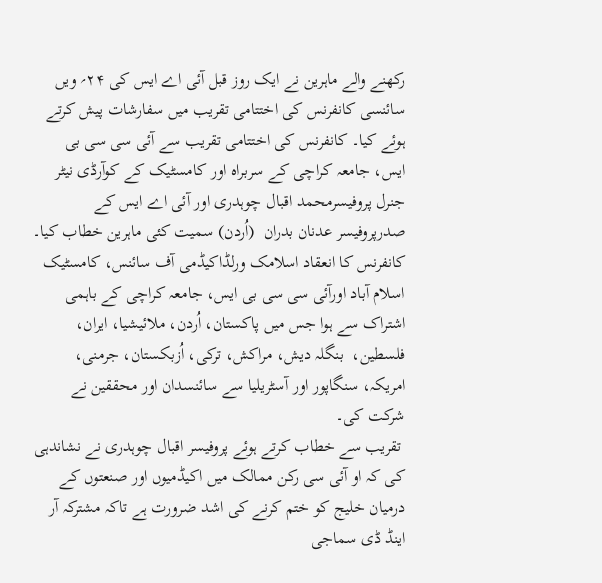رکھنے والے ماہرین نے ایک روز قبل آئی اے ایس کی ۲۴؍ ویں سائنسی کانفرنس کی اختتامی تقریب میں سفارشات پیش کرتے ہوئے کیا۔ کانفرنس کی اختتامی تقریب سے آئی سی سی بی ایس، جامعہ کراچی کے سربراہ اور کامسٹیک کے کوآرڈی نیٹر جنرل پروفیسرمحمد اقبال چوہدری اور آئی اے ایس کے صدرپروفیسر عدنان بدران  (اُردن) سمیت کئی ماہرین خطاب کیا۔ کانفرنس کا انعقاد اسلامک ورلڈاکیڈمی آف سائنس، کامسٹیک اسلام آباد اورآئی سی سی بی ایس، جامعہ کراچی کے باہمی اشتراک سے ہوا جس میں پاکستان، اُردن، ملائیشیا، ایران، فلسطین،  بنگلہ دیش، مراکش، ترکی، اُزبکستان، جرمنی، امریکہ، سنگاپور اور آسٹریلیا سے سائنسدان اور محققین نے شرکت کی۔
 تقریب سے خطاب کرتے ہوئے پروفیسر اقبال چوہدری نے نشاندہی کی کہ او آئی سی رکن ممالک میں اکیڈمیوں اور صنعتوں کے درمیان خلیج کو ختم کرنے کی اشد ضرورت ہے تاکہ مشترکہ آر اینڈ ڈی سماجی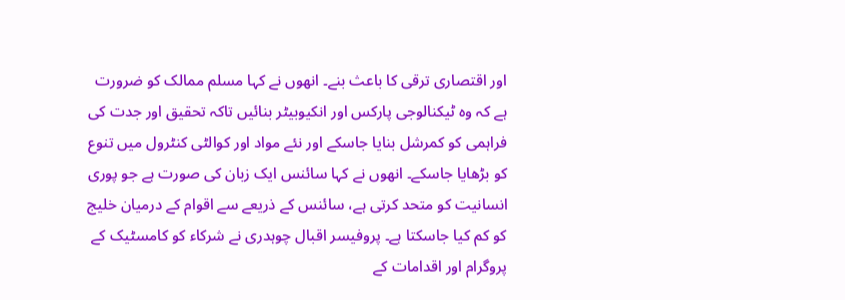اور اقتصاری ترقی کا باعث بنے۔ انھوں نے کہا مسلم ممالک کو ضرورت ہے کہ وہ ٹیکنالوجی پارکس اور انکیوبیٹر بنائیں تاکہ تحقیق اور جدت کی فراہمی کو کمرشل بنایا جاسکے اور نئے مواد اور کوالٹی کنٹرول میں تنوع کو بڑھایا جاسکے۔ انھوں نے کہا سائنس ایک زبان کی صورت ہے جو پوری انسانیت کو متحد کرتی ہے، سائنس کے ذریعے سے اقوام کے درمیان خلیج کو کم کیا جاسکتا ہے۔ پروفیسر اقبال چوہدری نے شرکاء کو کامسٹیک کے پروگرام اور اقدامات کے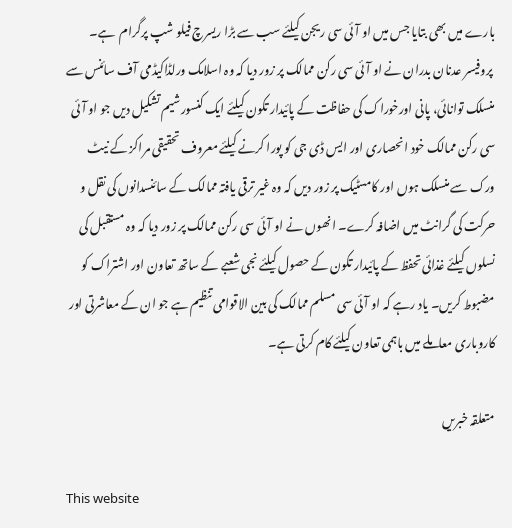بارے میں بھی بتایا جس میں او آئی سی ریجن کیلئے سب سے بڑا ریسرچ فیلو شپ پرگرام  ہے۔
 پروفیسر عدنان بدران نے او آئی سی رکن ممالک پر زور دیا کہ وہ اسلامک ورلڈاکیڈمی آف سائنس سے منسلک توانائی، پانی اورخوراک کی حفاظت کے پائیدار تکون کیلئے ایک کنسورشیم تشکیل دیں جو او آئی سی رکن ممالک خود انحصاری اور ایس ڈی جی کو پورا کرنے کیلئے معروف تحقیقی مراکز کے نیٹ ورک سے منسلک ہوں اور کامسٹیک پر زور دیں کہ وہ غیر ترقی یافتہ ممالک کے سائنسدانوں کی نقل و حرکت کی گرانٹ میں اضافہ کرے۔ انھوں نے او آئی سی رکن ممالک پر زور دیا کہ وہ مستقبل کی نسلوں کیلئے غذائی تحفظ کے پائیدار تکون کے حصول کیلئے نجی شعبے کے ساتھ تعاون اور اشتراک کو مضبوط کریں۔ یاد رہے کہ او آئی سی مسلم ممالک کی بین الاقوامی تنظیم ہے جو ان کے معاشرتی اور کاروباری معاملے میں باہمی تعاون کیلئے کام کرتی ہے۔

متعلقہ خبریں

This website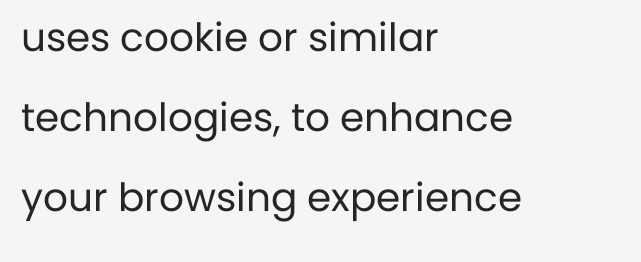uses cookie or similar technologies, to enhance your browsing experience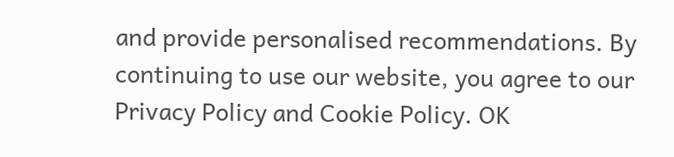and provide personalised recommendations. By continuing to use our website, you agree to our Privacy Policy and Cookie Policy. OK